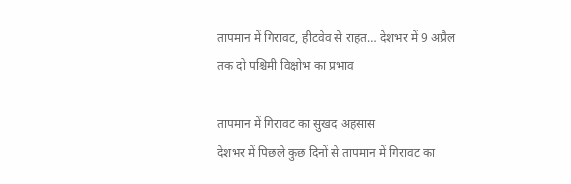तापमान में गिरावट, हीटवेव से राहत… देशभर में 9 अप्रैल तक दो पश्चिमी विक्षोभ का प्रभाव

तापमान में गिरावट का सुखद अहसास
देशभर में पिछले कुछ दिनों से तापमान में गिरावट का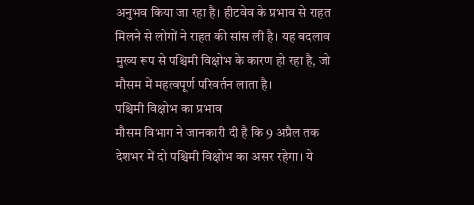अनुभव किया जा रहा है। हीटवेव के प्रभाव से राहत मिलने से लोगों ने राहत की सांस ली है। यह बदलाव मुख्य रूप से पश्चिमी विक्षोभ के कारण हो रहा है, जो मौसम में महत्वपूर्ण परिवर्तन लाता है।
पश्चिमी विक्षोभ का प्रभाव
मौसम विभाग ने जानकारी दी है कि 9 अप्रैल तक देशभर में दो पश्चिमी विक्षोभ का असर रहेगा। ये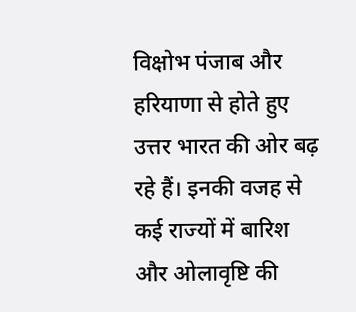विक्षोभ पंजाब और हरियाणा से होते हुए उत्तर भारत की ओर बढ़ रहे हैं। इनकी वजह से कई राज्यों में बारिश और ओलावृष्टि की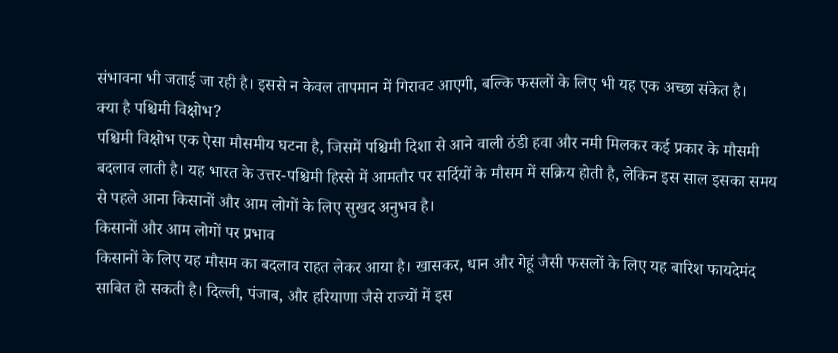संभावना भी जताई जा रही है। इससे न केवल तापमान में गिरावट आएगी, बल्कि फसलों के लिए भी यह एक अच्छा संकेत है।
क्या है पश्चिमी विक्षोभ?
पश्चिमी विक्षोभ एक ऐसा मौसमीय घटना है, जिसमें पश्चिमी दिशा से आने वाली ठंडी हवा और नमी मिलकर कई प्रकार के मौसमी बदलाव लाती है। यह भारत के उत्तर-पश्चिमी हिस्से में आमतौर पर सर्दियों के मौसम में सक्रिय होती है, लेकिन इस साल इसका समय से पहले आना किसानों और आम लोगों के लिए सुखद अनुभव है।
किसानों और आम लोगों पर प्रभाव
किसानों के लिए यह मौसम का बदलाव राहत लेकर आया है। खासकर, धान और गेहूं जैसी फसलों के लिए यह बारिश फायदेमंद साबित हो सकती है। दिल्ली, पंजाब, और हरियाणा जैसे राज्यों में इस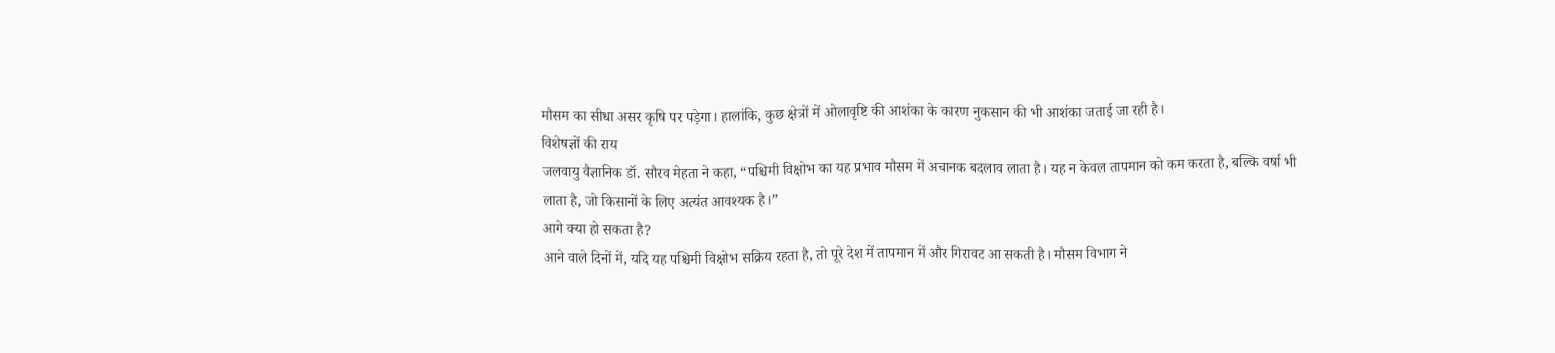मौसम का सीधा असर कृषि पर पड़ेगा। हालांकि, कुछ क्षेत्रों में ओलावृष्टि की आशंका के कारण नुकसान की भी आशंका जताई जा रही है।
विशेषज्ञों की राय
जलवायु वैज्ञानिक डॉ. सौरव मेहता ने कहा, “पश्चिमी विक्षोभ का यह प्रभाव मौसम में अचानक बदलाव लाता है। यह न केवल तापमान को कम करता है, बल्कि वर्षा भी लाता है, जो किसानों के लिए अत्यंत आवश्यक है।”
आगे क्या हो सकता है?
आने वाले दिनों में, यदि यह पश्चिमी विक्षोभ सक्रिय रहता है, तो पूरे देश में तापमान में और गिरावट आ सकती है। मौसम विभाग ने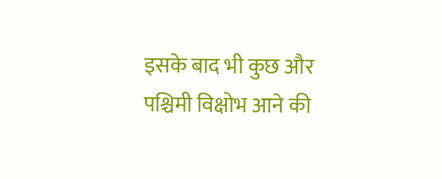इसके बाद भी कुछ और पश्चिमी विक्षोभ आने की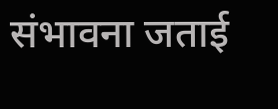संभावना जताई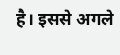है। इससे अगले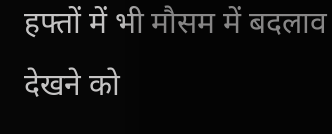हफ्तों में भी मौसम में बदलाव देखने को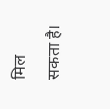मिल सकता है।